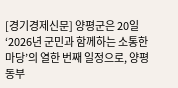[경기경제신문] 양평군은 20일 ‘2026년 군민과 함께하는 소통한마당’의 열한 번째 일정으로, 양평 동부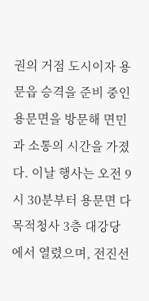권의 거점 도시이자 용문읍 승격을 준비 중인 용문면을 방문해 면민과 소통의 시간을 가졌다. 이날 행사는 오전 9시 30분부터 용문면 다목적청사 3층 대강당에서 열렸으며, 전진선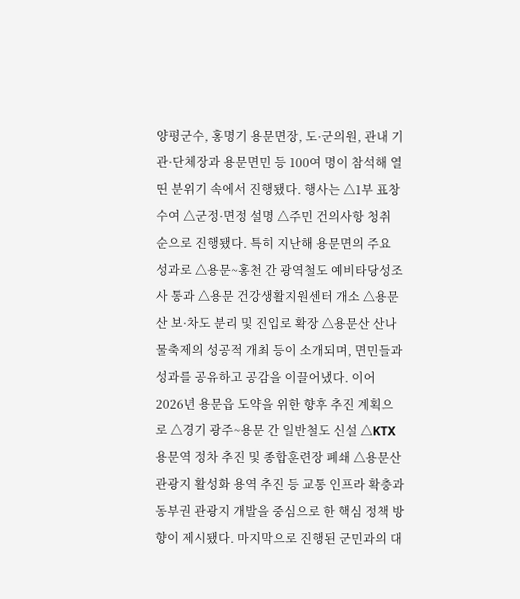양평군수, 홍명기 용문면장, 도·군의원, 관내 기관·단체장과 용문면민 등 100여 명이 참석해 열띤 분위기 속에서 진행됐다. 행사는 △1부 표창 수여 △군정·면정 설명 △주민 건의사항 청취 순으로 진행됐다. 특히 지난해 용문면의 주요 성과로 △용문~홍천 간 광역철도 예비타당성조사 통과 △용문 건강생활지원센터 개소 △용문산 보·차도 분리 및 진입로 확장 △용문산 산나물축제의 성공적 개최 등이 소개되며, 면민들과 성과를 공유하고 공감을 이끌어냈다. 이어 2026년 용문읍 도약을 위한 향후 추진 계획으로 △경기 광주~용문 간 일반철도 신설 △KTX 용문역 정차 추진 및 종합훈련장 폐쇄 △용문산 관광지 활성화 용역 추진 등 교통 인프라 확충과 동부권 관광지 개발을 중심으로 한 핵심 정책 방향이 제시됐다. 마지막으로 진행된 군민과의 대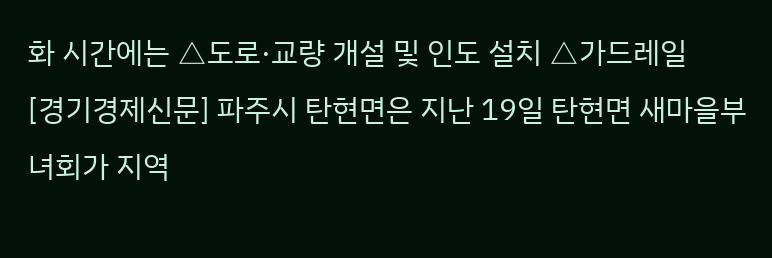화 시간에는 △도로·교량 개설 및 인도 설치 △가드레일
[경기경제신문] 파주시 탄현면은 지난 19일 탄현면 새마을부녀회가 지역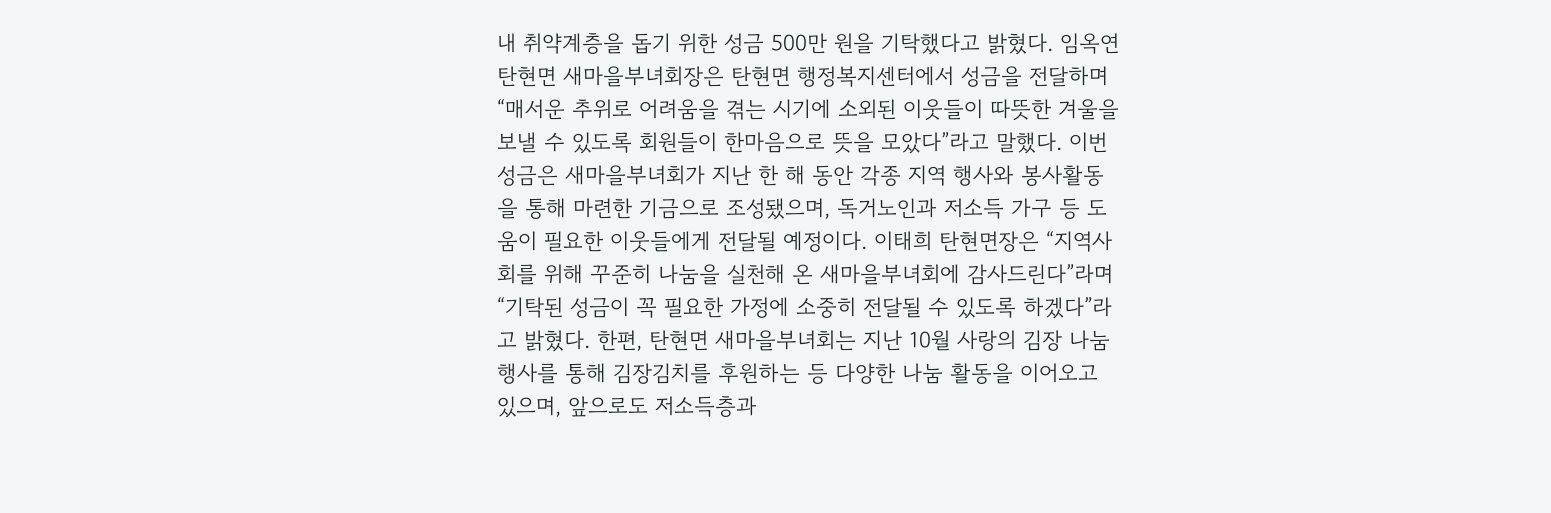내 취약계층을 돕기 위한 성금 500만 원을 기탁했다고 밝혔다. 임옥연 탄현면 새마을부녀회장은 탄현면 행정복지센터에서 성금을 전달하며 “매서운 추위로 어려움을 겪는 시기에 소외된 이웃들이 따뜻한 겨울을 보낼 수 있도록 회원들이 한마음으로 뜻을 모았다”라고 말했다. 이번 성금은 새마을부녀회가 지난 한 해 동안 각종 지역 행사와 봉사활동을 통해 마련한 기금으로 조성됐으며, 독거노인과 저소득 가구 등 도움이 필요한 이웃들에게 전달될 예정이다. 이태희 탄현면장은 “지역사회를 위해 꾸준히 나눔을 실천해 온 새마을부녀회에 감사드린다”라며 “기탁된 성금이 꼭 필요한 가정에 소중히 전달될 수 있도록 하겠다”라고 밝혔다. 한편, 탄현면 새마을부녀회는 지난 10월 사랑의 김장 나눔 행사를 통해 김장김치를 후원하는 등 다양한 나눔 활동을 이어오고 있으며, 앞으로도 저소득층과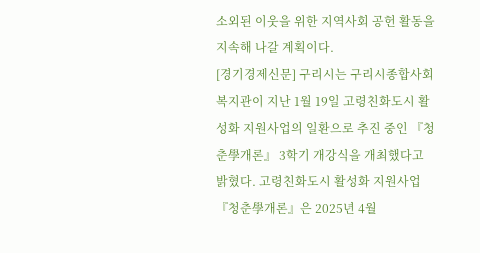소외된 이웃을 위한 지역사회 공헌 활동을 지속해 나갈 계획이다.
[경기경제신문] 구리시는 구리시종합사회복지관이 지난 1월 19일 고령친화도시 활성화 지원사업의 일환으로 추진 중인 『청춘學개론』 3학기 개강식을 개최했다고 밝혔다. 고령친화도시 활성화 지원사업 『청춘學개론』은 2025년 4월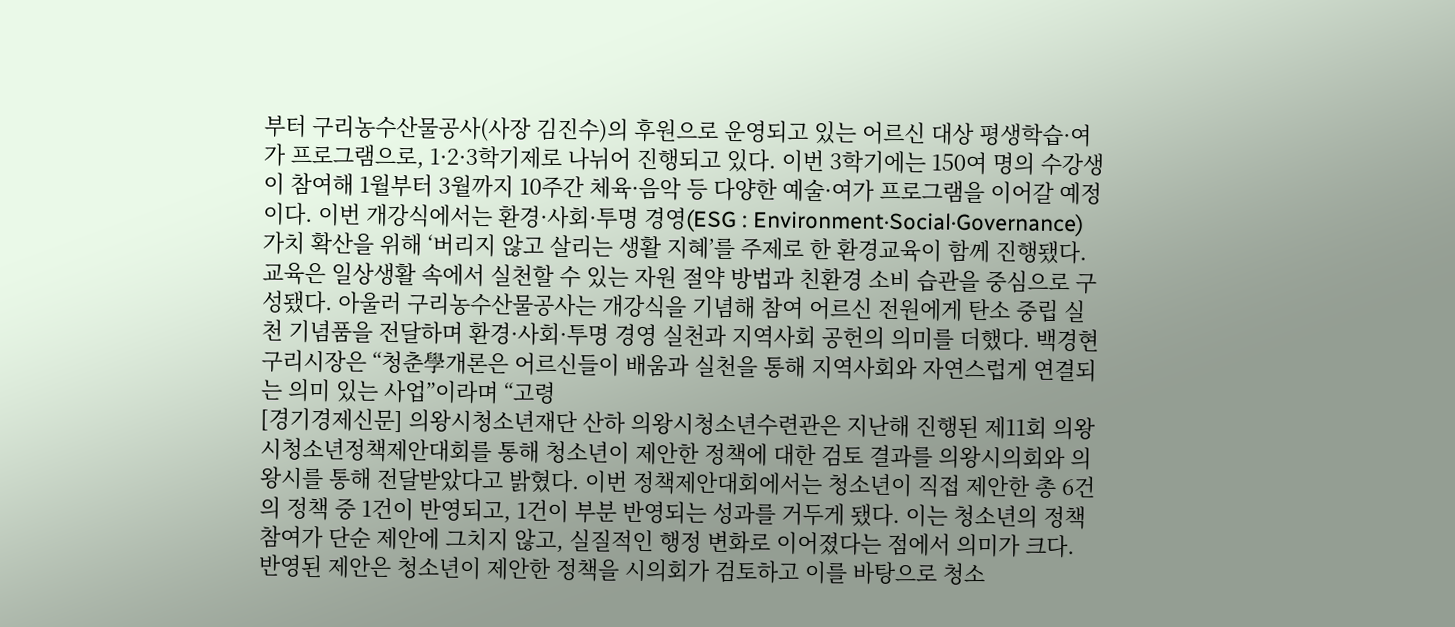부터 구리농수산물공사(사장 김진수)의 후원으로 운영되고 있는 어르신 대상 평생학습·여가 프로그램으로, 1·2·3학기제로 나뉘어 진행되고 있다. 이번 3학기에는 150여 명의 수강생이 참여해 1월부터 3월까지 10주간 체육·음악 등 다양한 예술·여가 프로그램을 이어갈 예정이다. 이번 개강식에서는 환경·사회·투명 경영(ESG : Environment·Social·Governance) 가치 확산을 위해 ‘버리지 않고 살리는 생활 지혜’를 주제로 한 환경교육이 함께 진행됐다. 교육은 일상생활 속에서 실천할 수 있는 자원 절약 방법과 친환경 소비 습관을 중심으로 구성됐다. 아울러 구리농수산물공사는 개강식을 기념해 참여 어르신 전원에게 탄소 중립 실천 기념품을 전달하며 환경·사회·투명 경영 실천과 지역사회 공헌의 의미를 더했다. 백경현 구리시장은 “청춘學개론은 어르신들이 배움과 실천을 통해 지역사회와 자연스럽게 연결되는 의미 있는 사업”이라며 “고령
[경기경제신문] 의왕시청소년재단 산하 의왕시청소년수련관은 지난해 진행된 제11회 의왕시청소년정책제안대회를 통해 청소년이 제안한 정책에 대한 검토 결과를 의왕시의회와 의왕시를 통해 전달받았다고 밝혔다. 이번 정책제안대회에서는 청소년이 직접 제안한 총 6건의 정책 중 1건이 반영되고, 1건이 부분 반영되는 성과를 거두게 됐다. 이는 청소년의 정책 참여가 단순 제안에 그치지 않고, 실질적인 행정 변화로 이어졌다는 점에서 의미가 크다. 반영된 제안은 청소년이 제안한 정책을 시의회가 검토하고 이를 바탕으로 청소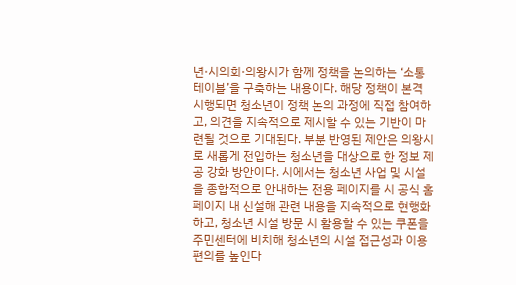년·시의회·의왕시가 함께 정책을 논의하는 ‘소통 테이블’을 구축하는 내용이다. 해당 정책이 본격 시행되면 청소년이 정책 논의 과정에 직접 참여하고, 의견을 지속적으로 제시할 수 있는 기반이 마련될 것으로 기대된다. 부분 반영된 제안은 의왕시로 새롭게 전입하는 청소년을 대상으로 한 정보 제공 강화 방안이다. 시에서는 청소년 사업 및 시설을 종합적으로 안내하는 전용 페이지를 시 공식 홈페이지 내 신설해 관련 내용을 지속적으로 현행화하고, 청소년 시설 방문 시 활용할 수 있는 쿠폰을 주민센터에 비치해 청소년의 시설 접근성과 이용 편의를 높인다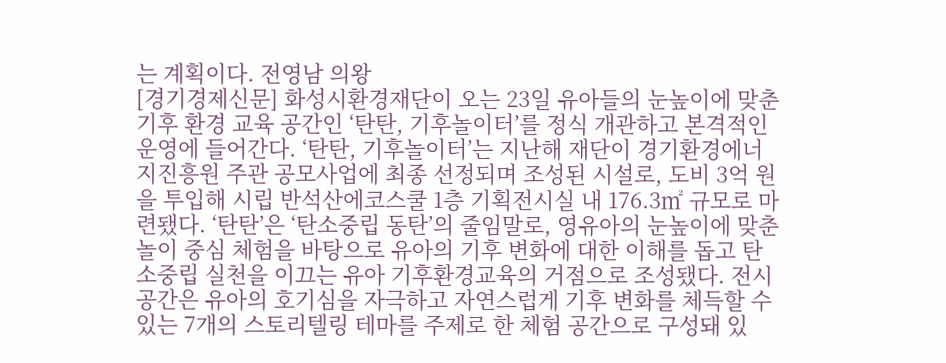는 계획이다. 전영남 의왕
[경기경제신문] 화성시환경재단이 오는 23일 유아들의 눈높이에 맞춘 기후 환경 교육 공간인 ‘탄탄, 기후놀이터’를 정식 개관하고 본격적인 운영에 들어간다. ‘탄탄, 기후놀이터’는 지난해 재단이 경기환경에너지진흥원 주관 공모사업에 최종 선정되며 조성된 시설로, 도비 3억 원을 투입해 시립 반석산에코스쿨 1층 기획전시실 내 176.3㎡ 규모로 마련됐다. ‘탄탄’은 ‘탄소중립 동탄’의 줄임말로, 영유아의 눈높이에 맞춘 놀이 중심 체험을 바탕으로 유아의 기후 변화에 대한 이해를 돕고 탄소중립 실천을 이끄는 유아 기후환경교육의 거점으로 조성됐다. 전시 공간은 유아의 호기심을 자극하고 자연스럽게 기후 변화를 체득할 수 있는 7개의 스토리텔링 테마를 주제로 한 체험 공간으로 구성돼 있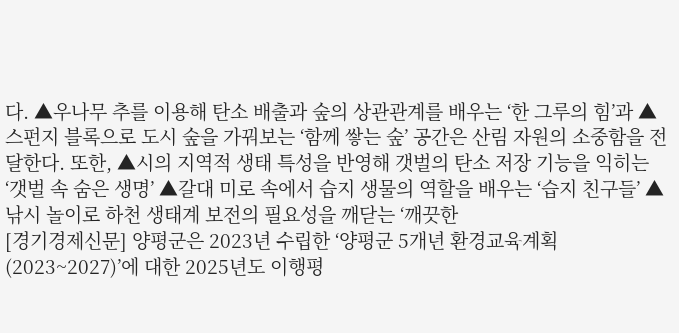다. ▲우나무 추를 이용해 탄소 배출과 숲의 상관관계를 배우는 ‘한 그루의 힘’과 ▲스펀지 블록으로 도시 숲을 가꿔보는 ‘함께 쌓는 숲’ 공간은 산림 자원의 소중함을 전달한다. 또한, ▲시의 지역적 생태 특성을 반영해 갯벌의 탄소 저장 기능을 익히는 ‘갯벌 속 숨은 생명’ ▲갈대 미로 속에서 습지 생물의 역할을 배우는 ‘습지 친구들’ ▲낚시 놀이로 하천 생태계 보전의 필요성을 깨닫는 ‘깨끗한
[경기경제신문] 양평군은 2023년 수립한 ‘양평군 5개년 환경교육계획(2023~2027)’에 대한 2025년도 이행평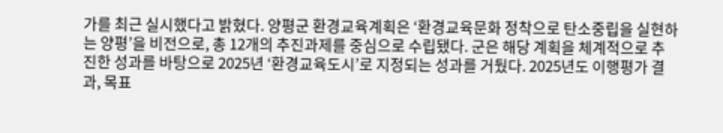가를 최근 실시했다고 밝혔다. 양평군 환경교육계획은 ‘환경교육문화 정착으로 탄소중립을 실현하는 양평’을 비전으로, 총 12개의 추진과제를 중심으로 수립됐다. 군은 해당 계획을 체계적으로 추진한 성과를 바탕으로 2025년 ‘환경교육도시’로 지정되는 성과를 거뒀다. 2025년도 이행평가 결과, 목표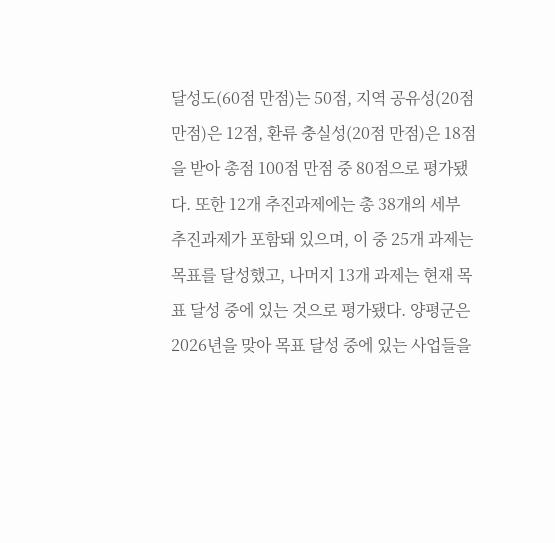달성도(60점 만점)는 50점, 지역 공유성(20점 만점)은 12점, 환류 충실성(20점 만점)은 18점을 받아 총점 100점 만점 중 80점으로 평가됐다. 또한 12개 추진과제에는 총 38개의 세부 추진과제가 포함돼 있으며, 이 중 25개 과제는 목표를 달성했고, 나머지 13개 과제는 현재 목표 달성 중에 있는 것으로 평가됐다. 양평군은 2026년을 맞아 목표 달성 중에 있는 사업들을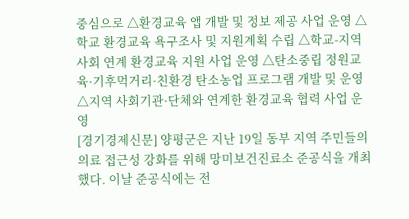중심으로 △환경교육 앱 개발 및 정보 제공 사업 운영 △학교 환경교육 욕구조사 및 지원계획 수립 △학교-지역사회 연계 환경교육 지원 사업 운영 △탄소중립 정원교육·기후먹거리·친환경 탄소농업 프로그램 개발 및 운영 △지역 사회기관·단체와 연계한 환경교육 협력 사업 운영
[경기경제신문] 양평군은 지난 19일 동부 지역 주민들의 의료 접근성 강화를 위해 망미보건진료소 준공식을 개최했다. 이날 준공식에는 전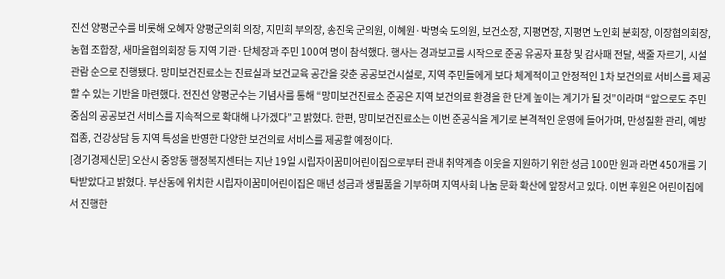진선 양평군수를 비롯해 오혜자 양평군의회 의장, 지민희 부의장, 송진욱 군의원, 이혜원·박명숙 도의원, 보건소장, 지평면장, 지평면 노인회 분회장, 이장협의회장, 농협 조합장, 새마을협의회장 등 지역 기관·단체장과 주민 100여 명이 참석했다. 행사는 경과보고를 시작으로 준공 유공자 표창 및 감사패 전달, 색줄 자르기, 시설 관람 순으로 진행됐다. 망미보건진료소는 진료실과 보건교육 공간을 갖춘 공공보건시설로, 지역 주민들에게 보다 체계적이고 안정적인 1차 보건의료 서비스를 제공할 수 있는 기반을 마련했다. 전진선 양평군수는 기념사를 통해 “망미보건진료소 준공은 지역 보건의료 환경을 한 단계 높이는 계기가 될 것”이라며 “앞으로도 주민 중심의 공공보건 서비스를 지속적으로 확대해 나가겠다”고 밝혔다. 한편, 망미보건진료소는 이번 준공식을 계기로 본격적인 운영에 들어가며, 만성질환 관리, 예방접종, 건강상담 등 지역 특성을 반영한 다양한 보건의료 서비스를 제공할 예정이다.
[경기경제신문] 오산시 중앙동 행정복지센터는 지난 19일 시립자이꿈미어린이집으로부터 관내 취약계층 이웃을 지원하기 위한 성금 100만 원과 라면 450개를 기탁받았다고 밝혔다. 부산동에 위치한 시립자이꿈미어린이집은 매년 성금과 생필품을 기부하며 지역사회 나눔 문화 확산에 앞장서고 있다. 이번 후원은 어린이집에서 진행한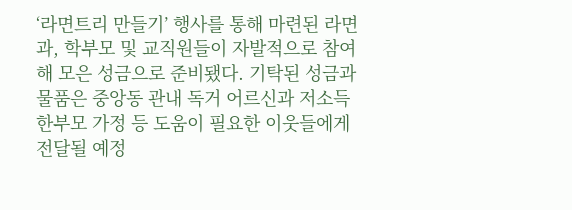‘라면트리 만들기’ 행사를 통해 마련된 라면과, 학부모 및 교직원들이 자발적으로 참여해 모은 성금으로 준비됐다. 기탁된 성금과 물품은 중앙동 관내 독거 어르신과 저소득 한부모 가정 등 도움이 필요한 이웃들에게 전달될 예정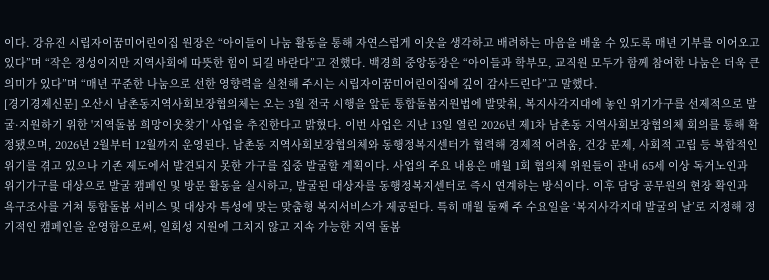이다. 강유진 시립자이꿈미어린이집 원장은 “아이들이 나눔 활동을 통해 자연스럽게 이웃을 생각하고 배려하는 마음을 배울 수 있도록 매년 기부를 이어오고 있다”며 “작은 정성이지만 지역사회에 따뜻한 힘이 되길 바란다”고 전했다. 백경희 중앙동장은 “아이들과 학부모, 교직원 모두가 함께 참여한 나눔은 더욱 큰 의미가 있다”며 “매년 꾸준한 나눔으로 선한 영향력을 실천해 주시는 시립자이꿈미어린이집에 깊이 감사드린다”고 말했다.
[경기경제신문] 오산시 남촌동지역사회보장협의체는 오는 3월 전국 시행을 앞둔 통합돌봄지원법에 발맞춰, 복지사각지대에 놓인 위기가구를 선제적으로 발굴·지원하기 위한 '지역돌봄 희망이웃찾기' 사업을 추진한다고 밝혔다. 이번 사업은 지난 13일 열린 2026년 제1차 남촌동 지역사회보장협의체 회의를 통해 확정됐으며, 2026년 2월부터 12월까지 운영된다. 남촌동 지역사회보장협의체와 동행정복지센터가 협력해 경제적 어려움, 건강 문제, 사회적 고립 등 복합적인 위기를 겪고 있으나 기존 제도에서 발견되지 못한 가구를 집중 발굴할 계획이다. 사업의 주요 내용은 매월 1회 협의체 위원들이 관내 65세 이상 독거노인과 위기가구를 대상으로 발굴 캠페인 및 방문 활동을 실시하고, 발굴된 대상자를 동행정복지센터로 즉시 연계하는 방식이다. 이후 담당 공무원의 현장 확인과 욕구조사를 거쳐 통합돌봄 서비스 및 대상자 특성에 맞는 맞춤형 복지서비스가 제공된다. 특히 매월 둘째 주 수요일을 ‘복지사각지대 발굴의 날’로 지정해 정기적인 캠페인을 운영함으로써, 일회성 지원에 그치지 않고 지속 가능한 지역 돌봄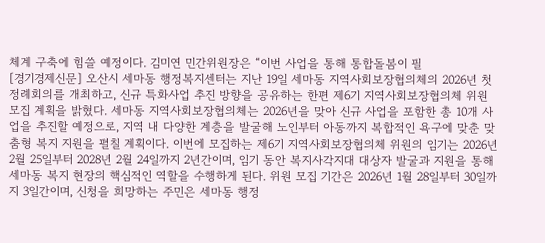체계 구축에 힘쓸 예정이다. 김미연 민간위원장은 “이번 사업을 통해 통합돌봄이 필
[경기경제신문] 오산시 세마동 행정복지센터는 지난 19일 세마동 지역사회보장협의체의 2026년 첫 정례회의를 개최하고, 신규 특화사업 추진 방향을 공유하는 한편 제6기 지역사회보장협의체 위원 모집 계획을 밝혔다. 세마동 지역사회보장협의체는 2026년을 맞아 신규 사업을 포함한 총 10개 사업을 추진할 예정으로, 지역 내 다양한 계층을 발굴해 노인부터 아동까지 복합적인 욕구에 맞춘 맞춤형 복지 지원을 펼칠 계획이다. 이번에 모집하는 제6기 지역사회보장협의체 위원의 임기는 2026년 2월 25일부터 2028년 2월 24일까지 2년간이며, 임기 동안 복지사각지대 대상자 발굴과 지원을 통해 세마동 복지 현장의 핵심적인 역할을 수행하게 된다. 위원 모집 기간은 2026년 1월 28일부터 30일까지 3일간이며, 신청을 희망하는 주민은 세마동 행정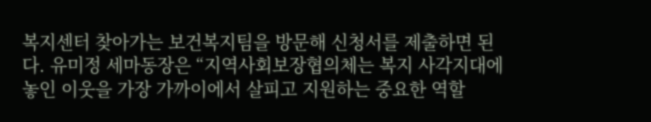복지센터 찾아가는 보건복지팀을 방문해 신청서를 제출하면 된다. 유미정 세마동장은 “지역사회보장협의체는 복지 사각지대에 놓인 이웃을 가장 가까이에서 살피고 지원하는 중요한 역할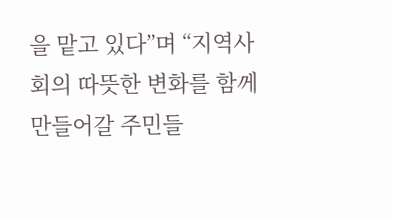을 맡고 있다”며 “지역사회의 따뜻한 변화를 함께 만들어갈 주민들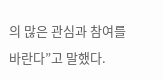의 많은 관심과 참여를 바란다”고 말했다.